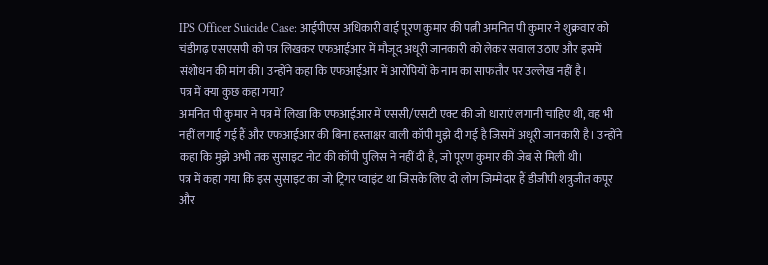IPS Officer Suicide Case: आईपीएस अधिकारी वाई पूरण कुमार की पत्नी अमनित पी कुमार ने शुक्रवार को चंडीगढ़ एसएसपी को पत्र लिखकर एफआईआर में मौजूद अधूरी जानकारी को लेकर सवाल उठाए और इसमें संशोधन की मांग की। उन्होंने कहा कि एफआईआर में आरोपियों के नाम का साफतौर पर उल्लेख नहीं है।
पत्र में क्या कुछ कहा गया?
अमनित पी कुमार ने पत्र में लिखा कि एफआईआर में एससी/एसटी एक्ट की जो धाराएं लगानी चाहिए थी, वह भी नहीं लगाई गई हैं और एफआईआर की बिना हस्ताक्षर वाली कॉपी मुझे दी गई है जिसमें अधूरी जानकारी है। उन्होंने कहा कि मुझे अभी तक सुसाइट नोट की कॉपी पुलिस ने नहीं दी है, जो पूरण कुमार की जेब से मिली थी।
पत्र में कहा गया कि इस सुसाइट का जो ट्रिगर प्वाइंट था जिसके लिए दो लोग जिम्मेदार हैं डीजीपी शत्रुजीत कपूर और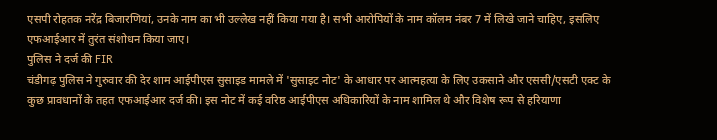एसपी रोहतक नरेंद्र बिजारणियां, उनके नाम का भी उल्लेख नहीं किया गया है। सभी आरोपियों के नाम कॉलम नंबर 7 में लिखे जाने चाहिए, इसलिए एफआईआर में तुरंत संशोधन किया जाए।
पुलिस ने दर्ज की FIR
चंडीगढ़ पुलिस ने गुरुवार की देर शाम आईपीएस सुसाइड मामले में 'सुसाइट नोट' के आधार पर आत्महत्या के लिए उकसाने और एससी/एसटी एक्ट के कुछ प्रावधानों के तहत एफआईआर दर्ज की। इस नोट में कई वरिष्ठ आईपीएस अधिकारियों के नाम शामिल थे और विशेष रूप से हरियाणा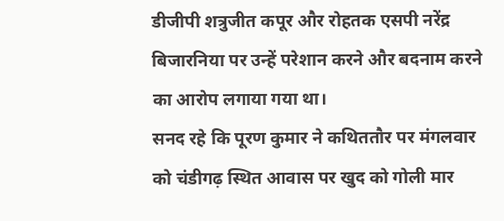डीजीपी शत्रुजीत कपूर और रोहतक एसपी नरेंद्र बिजारनिया पर उन्हें परेशान करने और बदनाम करने का आरोप लगाया गया था।
सनद रहे कि पूरण कुमार ने कथिततौर पर मंगलवार को चंडीगढ़ स्थित आवास पर खुद को गोली मार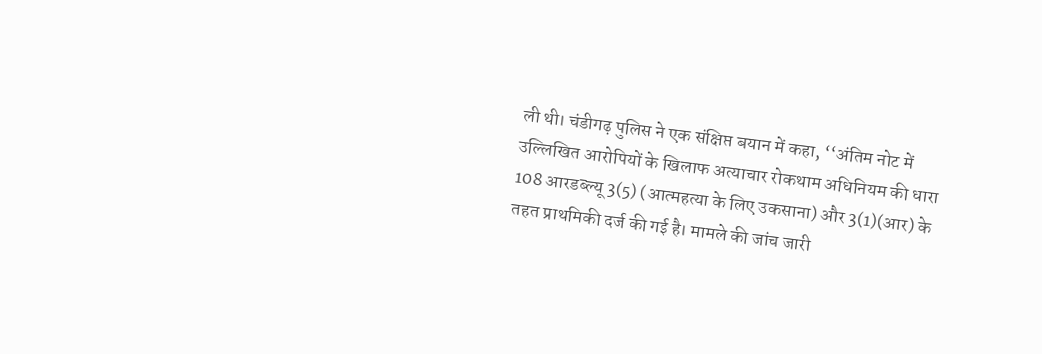ली थी। चंडीगढ़ पुलिस ने एक संक्षिप्त बयान में कहा, ‘‘अंतिम नोट में उल्लिखित आरोपियों के खिलाफ अत्याचार रोकथाम अधिनियम की धारा 108 आरडब्ल्यू 3(5) (आत्महत्या के लिए उकसाना) और 3(1)(आर) के तहत प्राथमिकी दर्ज की गई है। मामले की जांच जारी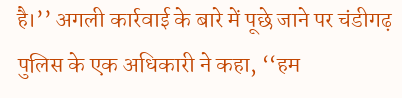है।’’ अगली कार्रवाई के बारे में पूछे जाने पर चंडीगढ़ पुलिस के एक अधिकारी ने कहा, ‘‘हम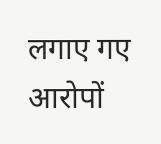लगाए गए आरोपों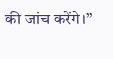की जांच करेंगे।’’